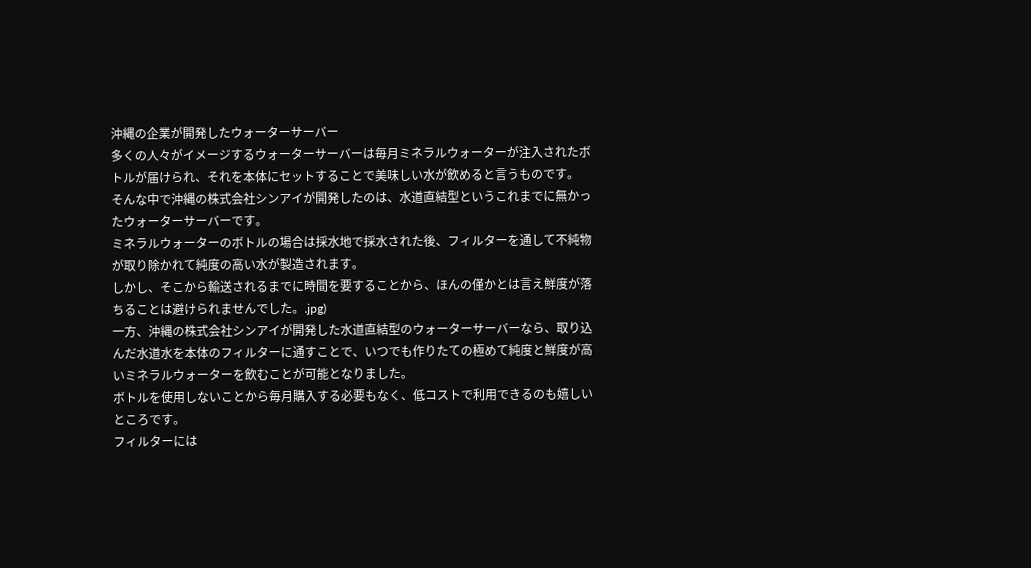沖縄の企業が開発したウォーターサーバー
多くの人々がイメージするウォーターサーバーは毎月ミネラルウォーターが注入されたボトルが届けられ、それを本体にセットすることで美味しい水が飲めると言うものです。
そんな中で沖縄の株式会社シンアイが開発したのは、水道直結型というこれまでに無かったウォーターサーバーです。
ミネラルウォーターのボトルの場合は採水地で採水された後、フィルターを通して不純物が取り除かれて純度の高い水が製造されます。
しかし、そこから輸送されるまでに時間を要することから、ほんの僅かとは言え鮮度が落ちることは避けられませんでした。.jpg)
一方、沖縄の株式会社シンアイが開発した水道直結型のウォーターサーバーなら、取り込んだ水道水を本体のフィルターに通すことで、いつでも作りたての極めて純度と鮮度が高いミネラルウォーターを飲むことが可能となりました。
ボトルを使用しないことから毎月購入する必要もなく、低コストで利用できるのも嬉しいところです。
フィルターには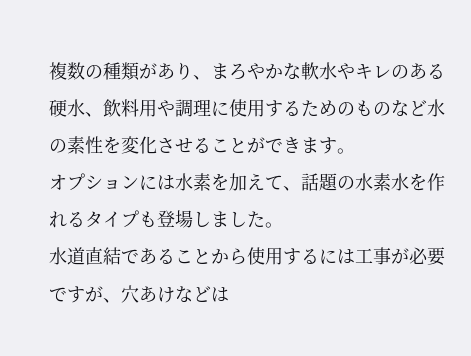複数の種類があり、まろやかな軟水やキレのある硬水、飲料用や調理に使用するためのものなど水の素性を変化させることができます。
オプションには水素を加えて、話題の水素水を作れるタイプも登場しました。
水道直結であることから使用するには工事が必要ですが、穴あけなどは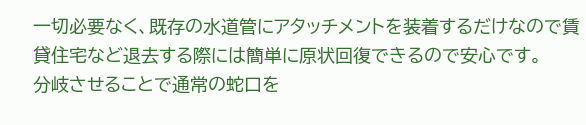一切必要なく、既存の水道管にアタッチメントを装着するだけなので賃貸住宅など退去する際には簡単に原状回復できるので安心です。
分岐させることで通常の蛇口を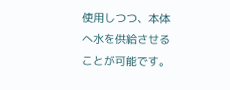使用しつつ、本体へ水を供給させることが可能です。